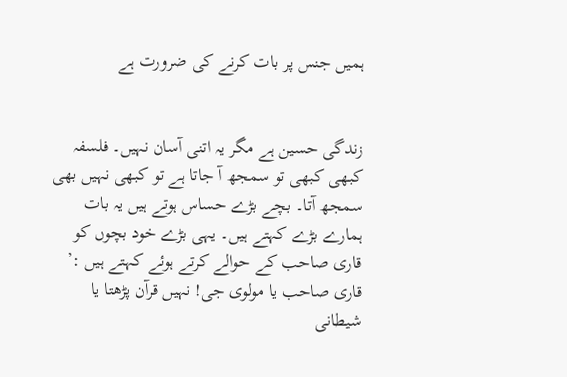ہمیں جنس پر بات کرنے کی ضرورت ہے


زندگی حسین ہے مگر یہ اتنی آسان نہیں۔ فلسفہ کبھی کبھی تو سمجھ آ جاتا ہے تو کبھی نہیں بھی سمجھ آتا۔ بچے بڑے حساس ہوتے ہیں یہ بات ہمارے بڑے کہتے ہیں۔ یہی بڑے خود بچوں کو قاری صاحب کے حوالے کرتے ہوئے کہتے ہیں :’ قاری صاحب یا مولوی جی! نہیں قرآن پڑھتا یا شیطانی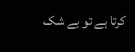کرتا ہے تو بے شک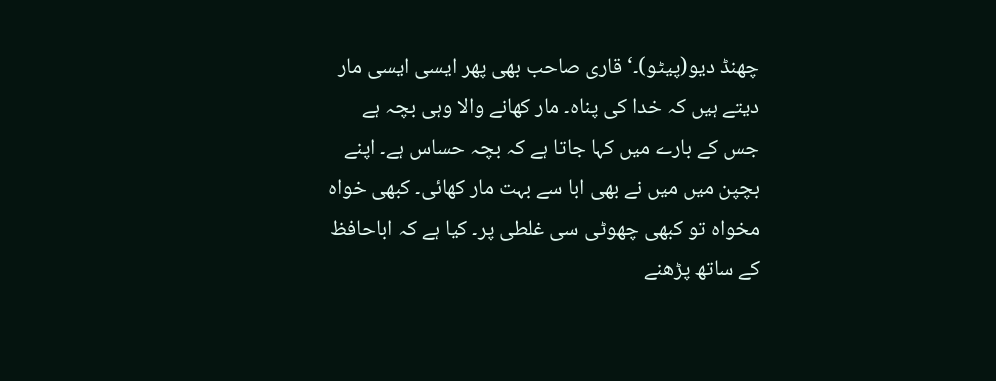چھنڈ دیو(پیٹو)۔‘ قاری صاحب بھی پھر ایسی ایسی مار دیتے ہیں کہ خدا کی پناہ۔ مار کھانے والا وہی بچہ ہے جس کے بارے میں کہا جاتا ہے کہ بچہ حساس ہے۔ اپنے بچپن میں میں نے بھی ابا سے بہت مار کھائی۔ کبھی خواہ مخواہ تو کبھی چھوٹی سی غلطی پر۔ کیا ہے کہ اباحافظ کے ساتھ پڑھنے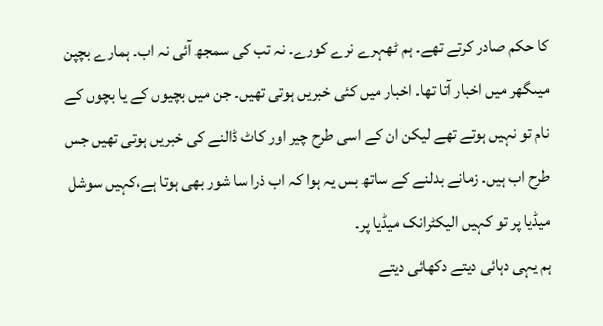کا حکم صادر کرتے تھے۔ ہم ٹھہرے نرے کورے۔ نہ تب کی سمجھ آئی نہ اب۔ ہمارے بچپن میںگھر میں اخبار آتا تھا۔ اخبار میں کئی خبریں ہوتی تھیں۔ جن میں بچیوں کے یا بچوں کے نام تو نہیں ہوتے تھے لیکن ان کے اسی طرح چیر اور کاٹ ڈالنے کی خبریں ہوتی تھیں جس طرح اب ہیں۔ زمانے بدلنے کے ساتھ بس یہ ہوا کہ اب ذرا سا شور بھی ہوتا ہے،کہیں سوشل میڈیا پر تو کہیں الیکٹرانک میڈیا پر۔
ہم یہی دہائی دیتے دکھائی دیتے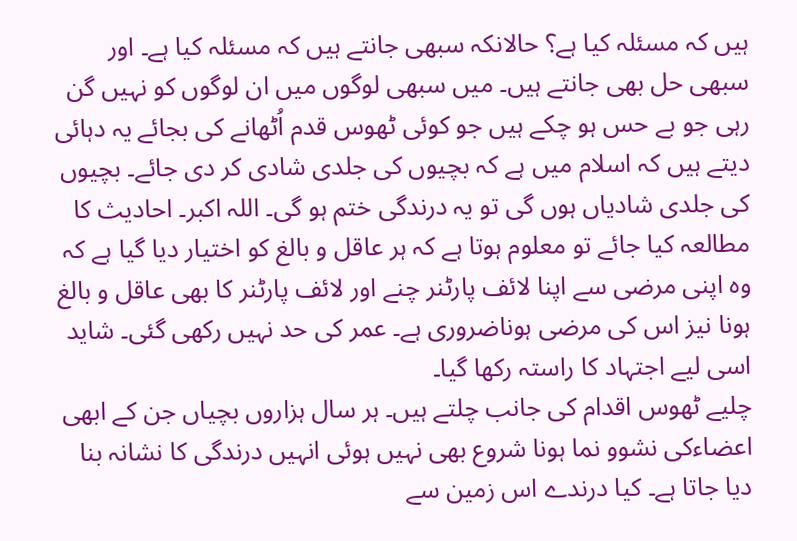ہیں کہ مسئلہ کیا ہے؟ حالانکہ سبھی جانتے ہیں کہ مسئلہ کیا ہے۔ اور سبھی حل بھی جانتے ہیں۔ میں سبھی لوگوں میں ان لوگوں کو نہیں گن رہی جو بے حس ہو چکے ہیں جو کوئی ٹھوس قدم اُٹھانے کی بجائے یہ دہائی دیتے ہیں کہ اسلام میں ہے کہ بچیوں کی جلدی شادی کر دی جائے۔ بچیوں کی جلدی شادیاں ہوں گی تو یہ درندگی ختم ہو گی۔ اللہ اکبر۔ احادیث کا مطالعہ کیا جائے تو معلوم ہوتا ہے کہ ہر عاقل و بالغ کو اختیار دیا گیا ہے کہ وہ اپنی مرضی سے اپنا لائف پارٹنر چنے اور لائف پارٹنر کا بھی عاقل و بالغ ہونا نیز اس کی مرضی ہوناضروری ہے۔ عمر کی حد نہیں رکھی گئی۔ شاید اسی لیے اجتہاد کا راستہ رکھا گیا۔
چلیے ٹھوس اقدام کی جانب چلتے ہیں۔ ہر سال ہزاروں بچیاں جن کے ابھی اعضاءکی نشوو نما ہونا شروع بھی نہیں ہوئی انہیں درندگی کا نشانہ بنا دیا جاتا ہے۔ کیا درندے اس زمین سے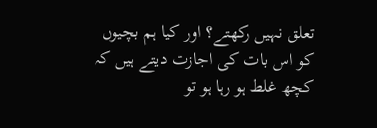تعلق نہیں رکھتے؟ اور کیا ہم بچیوں کو اس بات کی اجازت دیتے ہیں کہ کچھ غلط ہو رہا ہو تو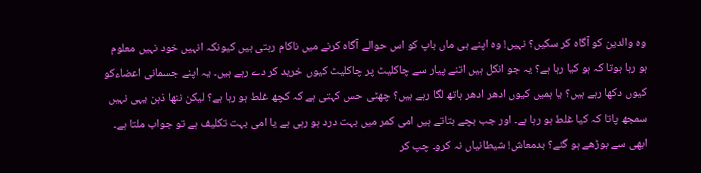وہ والدین کو آگاہ کر سکیں؟ نہیں! وہ اپنے ہی ماں باپ کو اس حوالے آگاہ کرنے میں ناکام رہتی ہیں کیونکہ انہیں خود نہیں معلوم ہو رہا ہوتا کہ ہو کیا رہا ہے؟ یہ جو انکل ہیں اتنے پیار سے چاکلیٹ پر چاکلیٹ کیوں خرید کر دے رہے ہیں۔ یہ اپنے جسمانی اعضاءکو کیوں دکھا رہے ہیں؟ یا ہمیں کیوں ادھر ادھر ہاتھ لگا رہے ہیں؟ چھٹی حس کہتی ہے کہ کچھ غلط ہو رہا ہے؟ لیکن ننھا ذہن یہی نہیں سمجھ پاتا کہ کیا غلط ہو رہا ہے۔ اور جب بچے بتاتے ہیں امی کمر میں بہت درد ہو رہی ہے یا امی بہت تکلیف ہے تو جواب ملتا ہے۔ ابھی سے بوڑھے ہو گئے؟ بدمعاش! شیطانیاں نہ کرو۔ چپ کر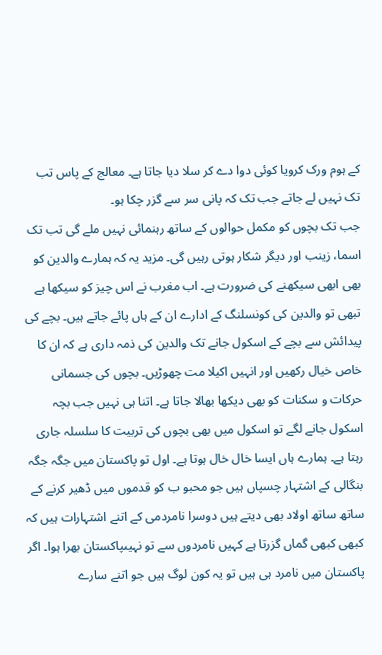کے ہوم ورک کرویا کوئی دوا دے کر سلا دیا جاتا ہے۔ معالج کے پاس تب تک نہیں لے جاتے جب تک کہ پانی سر سے گزر چکا ہو۔
جب تک بچوں کو مکمل حوالوں کے ساتھ رہنمائی نہیں ملے گی تب تک اسما، زینب اور دیگر شکار ہوتی رہیں گی۔ مزید یہ کہ ہمارے والدین کو بھی ابھی سیکھنے کی ضرورت ہے۔ اب مغرب نے اس چیز کو سیکھا ہے تبھی تو والدین کی کونسلنگ کے ادارے ان کے ہاں پائے جاتے ہیں۔ بچے کی پیدائش سے بچے کے اسکول جانے تک والدین کی ذمہ داری ہے کہ ان کا خاص خیال رکھیں اور انہیں اکیلا مت چھوڑیں۔ بچوں کی جسمانی حرکات و سکنات کو بھی دیکھا بھالا جاتا ہے۔ اتنا ہی نہیں جب بچہ اسکول جانے لگے تو اسکول میں بھی بچوں کی تربیت کا سلسلہ جاری رہتا ہے۔ ہمارے ہاں ایسا خال خال ہوتا ہے۔ اول تو پاکستان میں جگہ جگہ بنگالی کے اشتہار چسپاں ہیں جو محبو ب کو قدموں میں ڈھیر کرنے کے ساتھ ساتھ اولاد بھی دیتے ہیں دوسرا نامردمی کے اتنے اشتہارات ہیں کہ کبھی کبھی گماں گزرتا ہے کہیں نامردوں سے تو نہیںپاکستان بھرا ہوا۔ اگر پاکستان میں نامرد ہی ہیں تو یہ کون لوگ ہیں جو اتنے سارے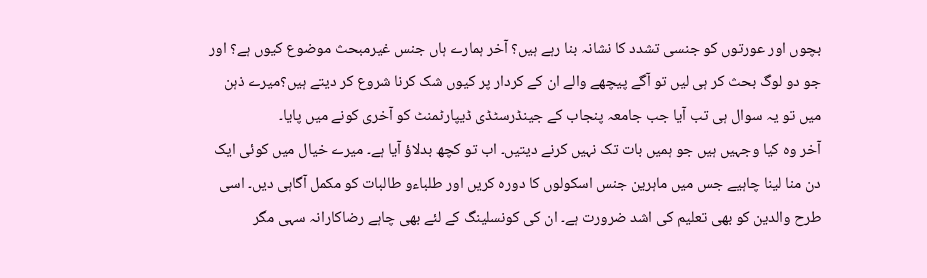بچوں اور عورتوں کو جنسی تشدد کا نشانہ بنا رہے ہیں؟ آخر ہمارے ہاں جنس غیرمبحث موضوع کیوں ہے؟ اور جو دو لوگ بحث کر ہی لیں تو آگے پیچھے والے ان کے کردار پر کیوں شک کرنا شروع کر دیتے ہیں؟میرے ذہن میں تو یہ سوال ہی تب آیا جب جامعہ پنجاب کے جینڈرسٹڈی ڈیپارٹمنٹ کو آخری کونے میں پایا۔
آخر وہ کیا وجہیں ہیں جو ہمیں بات تک نہیں کرنے دیتیں۔ اب تو کچھ بدلاؤ آیا ہے۔ میرے خیال میں کوئی ایک دن منا لینا چاہیے جس میں ماہرین جنس اسکولوں کا دورہ کریں اور طلباءو طالبات کو مکمل آگاہی دیں۔ اسی طرح والدین کو بھی تعلیم کی اشد ضرورت ہے۔ ان کی کونسلینگ کے لئے بھی چاہے رضاکارانہ سہی مگر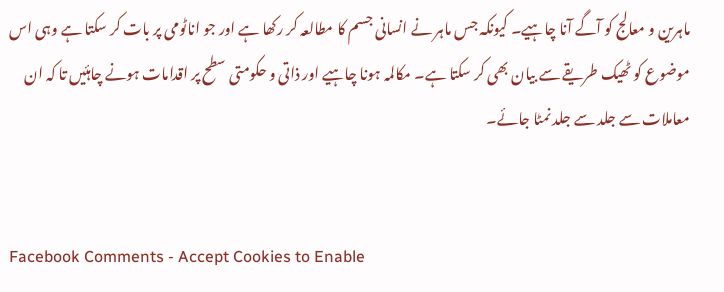ماہرین و معالج کو آگے آنا چاہیے۔ کیونکہ جس ماہر نے انسانی جسم کا مطالعہ کر رکھا ہے اور جو اناٹومی پر بات کر سکتا ہے وہی اس موضوع کو ٹھیک طریقے سے بیان بھی کر سکتا ہے۔ مکالمہ ہونا چاہیے اور ذاتی و حکومتی سطح پر اقدامات ہونے چاہئیں تا کہ ان معاملات سے جلد سے جلد نمٹا جائے۔


Facebook Comments - Accept Cookies to Enable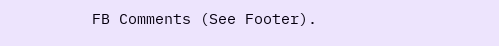FB Comments (See Footer).